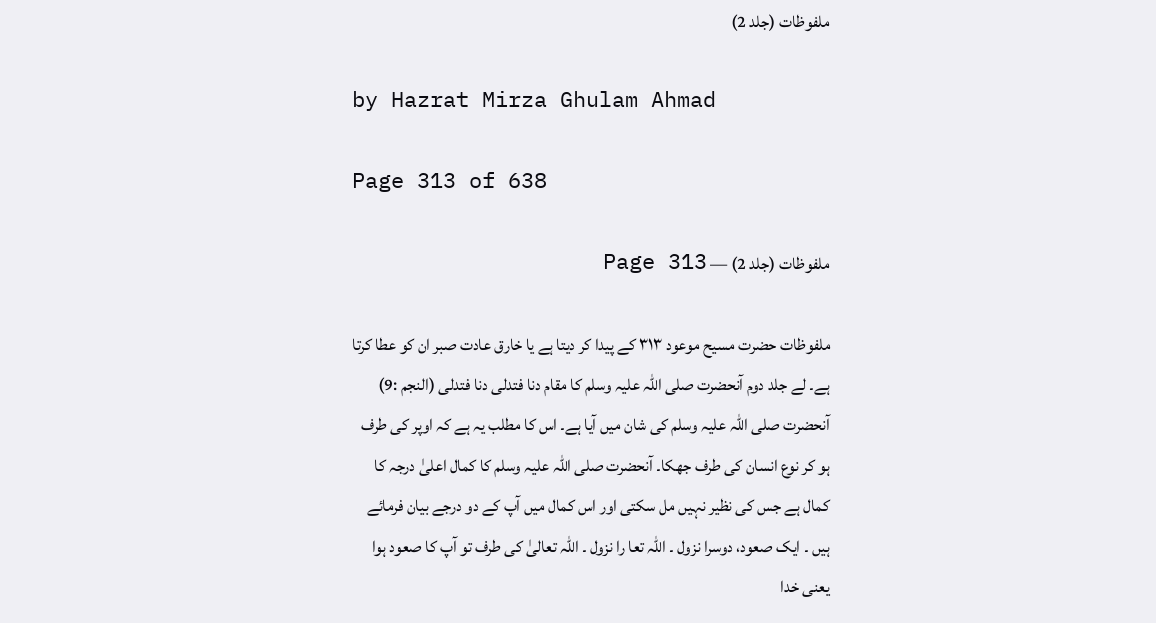ملفوظات (جلد 2)

by Hazrat Mirza Ghulam Ahmad

Page 313 of 638

ملفوظات (جلد 2) — Page 313

ملفوظات حضرت مسیح موعود ۳۱۳ کے پیدا کر دیتا ہے یا خارق عادت صبر ان کو عطا کرتا ہے۔ لے جلد دوم آنحضرت صلی اللہ علیہ وسلم کا مقام دنا فتدلى دنا فتدلى (النجم :9) آنحضرت صلی اللہ علیہ وسلم کی شان میں آیا ہے۔ اس کا مطلب یہ ہے کہ اوپر کی طرف ہو کر نوع انسان کی طرف جھکا۔ آنحضرت صلی اللہ علیہ وسلم کا کمال اعلیٰ درجہ کا کمال ہے جس کی نظیر نہیں مل سکتی اور اس کمال میں آپ کے دو درجے بیان فرمائے ہیں ۔ ایک صعود، دوسرا نزول ۔ اللہ تعا را نزول ۔ اللہ تعالیٰ کی طرف تو آپ کا صعود ہوا یعنی خدا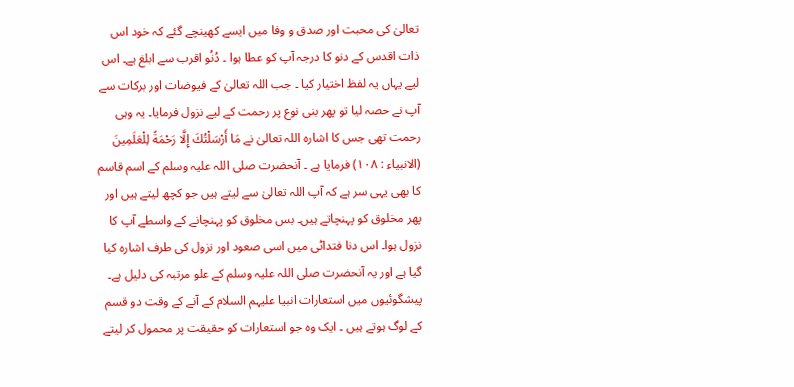تعالیٰ کی محبت اور صدق و وفا میں ایسے کھینچے گئے کہ خود اس ذات اقدس کے دنو کا درجہ آپ کو عطا ہوا ۔ دُنُو اقرب سے ابلغ ہے۔ اس لیے یہاں یہ لفظ اختیار کیا ۔ جب اللہ تعالیٰ کے فیوضات اور برکات سے آپ نے حصہ لیا تو پھر بنی نوع پر رحمت کے لیے نزول فرمایا۔ یہ وہی رحمت تھی جس کا اشارہ اللہ تعالیٰ نے مَا أَرْسَلْتُكَ إِلَّا رَحْمَةً لِلْعَلَمِينَ (الانبیاء : ۱۰۸) فرمایا ہے ۔ آنحضرت صلی اللہ علیہ وسلم کے اسم قاسم کا بھی یہی سر ہے کہ آپ اللہ تعالیٰ سے لیتے ہیں جو کچھ لیتے ہیں اور پھر مخلوق کو پہنچاتے ہیں۔ بس مخلوق کو پہنچانے کے واسطے آپ کا نزول ہوا۔ اس دنا فتداٹی میں اسی صعود اور نزول کی طرف اشارہ کیا گیا ہے اور یہ آنحضرت صلی اللہ علیہ وسلم کے علو مرتبہ کی دلیل ہے۔ پیشگوئیوں میں استعارات انبیا علیہم السلام کے آنے کے وقت دو قسم کے لوگ ہوتے ہیں ۔ ایک وہ جو استعارات کو حقیقت پر محمول کر لیتے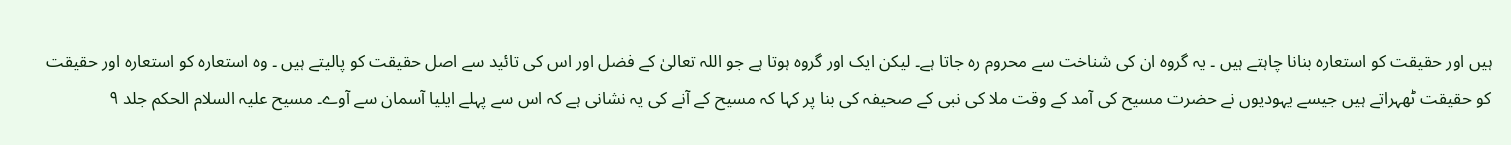ہیں اور حقیقت کو استعارہ بنانا چاہتے ہیں ۔ یہ گروہ ان کی شناخت سے محروم رہ جاتا ہے۔ لیکن ایک اور گروہ ہوتا ہے جو اللہ تعالیٰ کے فضل اور اس کی تائید سے اصل حقیقت کو پالیتے ہیں ۔ وہ استعارہ کو استعارہ اور حقیقت کو حقیقت ٹھہراتے ہیں جیسے یہودیوں نے حضرت مسیح کی آمد کے وقت ملا کی نبی کے صحیفہ کی بنا پر کہا کہ مسیح کے آنے کی یہ نشانی ہے کہ اس سے پہلے ایلیا آسمان سے آوے۔ مسیح علیہ السلام الحکم جلد ۹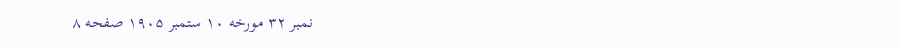نمبر ۳۲ مورخه ۱۰ ستمبر ۱۹۰۵ صفحه ۸